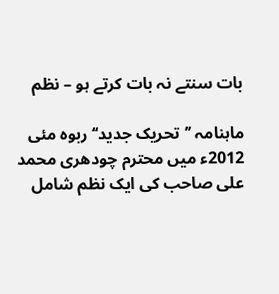بات سنتے نہ بات کرتے ہو – نظم

ماہنامہ ’’تحریک جدید‘‘ ربوہ مئی 2012ء میں محترم چودھری محمد علی صاحب کی ایک نظم شامل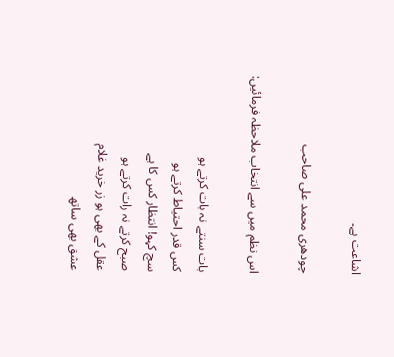اشاعت ہے۔

چودھری محمد علی صاحب

اس نظم میں سے انتخاب ملاحظہ فرمائیں:

بات سنتے نہ بات کرتے ہو
کس قدر احتیاط کرتے ہو
سچ کہو! انتظار کس کا ہے
صبح کرتے نہ رات کرتے ہو
عقل کے بھی ہو زر خرید غلام
عشق بھی ساتھ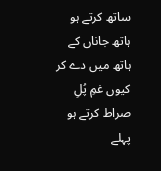ساتھ کرتے ہو
ہاتھ جاناں کے ہاتھ میں دے کر
کیوں غمِ پُلِ صراط کرتے ہو
پہلے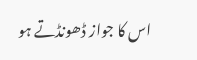اس کا جواز ڈھونڈتے ہو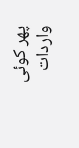پھر کوئی واردات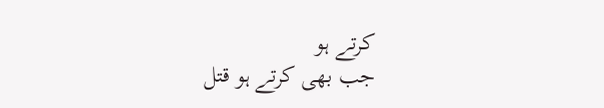کرتے ہو
جب بھی کرتے ہو قتل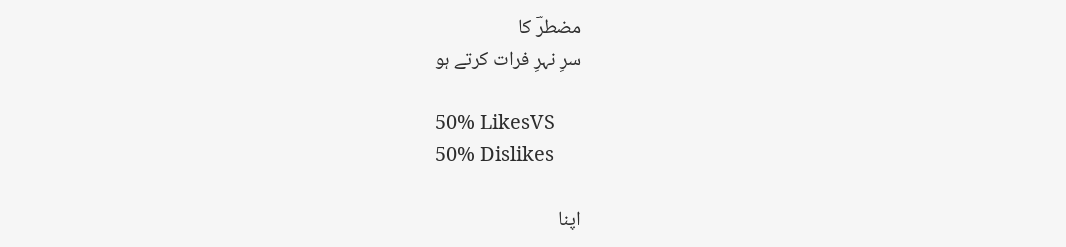مضطرؔ کا
سرِ نہرِ فرات کرتے ہو

50% LikesVS
50% Dislikes

اپنا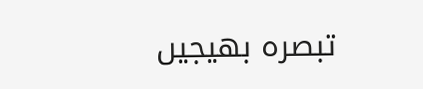تبصرہ بھیجیں